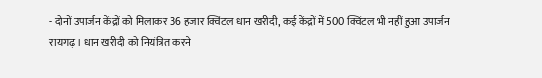- दोनों उपार्जन केंद्रों को मिलाकर 36 हजार क्विंटल धान खरीदी, कई केंद्रों में 500 क्विंटल भी नहीं हुआ उपार्जन
रायगढ़। धान खरीदी को नियंत्रित करने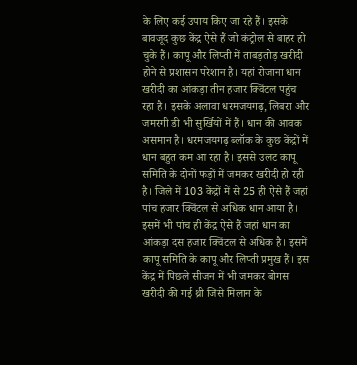के लिए कई उपाय किए जा रहे हैं। इसके बावजूद कुछ केंद्र ऐसे हैं जो कंट्रोल से बाहर हो चुके हैं। कापू और लिप्ती में ताबड़तोड़ खरीदी होने से प्रशासन परेशान है। यहां रोजाना धान खरीदी का आंकड़ा तीन हजार क्विंटल पहुंच रहा है। इसके अलावा धरमजयगढ़, लिबरा और जमरगी डी भी सुर्खियों में हैं। धान की आवक असमान है। धरमजयगढ़ ब्लॉक के कुछ केंद्रों में धान बहुत कम आ रहा है। इससे उलट कापू समिति के दोनों फड़ों में जमकर खरीदी हो रही है। जिले में 103 केंद्रों में से 25 ही ऐसे हैं जहां पांच हजार क्विंटल से अधिक धान आया है।
इसमें भी पांच ही केंद्र ऐसे हैं जहां धान का आंकड़ा दस हजार क्विंटल से अधिक है। इसमें कापू समिति के कापू और लिप्ती प्रमुख हैं। इस केंद्र में पिछले सीजन में भी जमकर बोगस खरीदी की गई थ्री जिसे मिलान के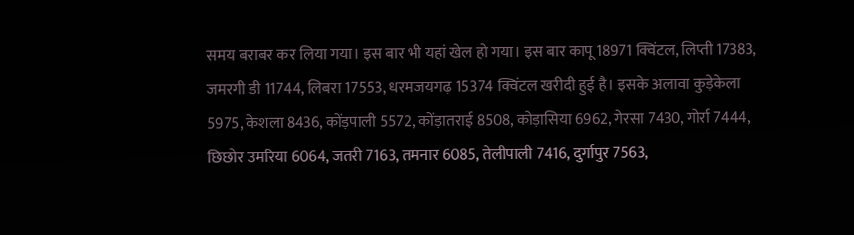समय बराबर कर लिया गया। इस बार भी यहां खेल हो गया। इस बार कापू 18971 क्विंटल, लिप्ती 17383, जमरगी डी 11744, लिबरा 17553, धरमजयगढ़ 15374 क्विंटल खरीदी हुई है। इसके अलावा कुड़ेकेला 5975, केशला 8436, कोंड़पाली 5572, कोंड़ातराई 8508, कोड़ासिया 6962, गेरसा 7430, गोर्रा 7444, छिछोर उमरिया 6064, जतरी 7163, तमनार 6085, तेलीपाली 7416, दुर्गापुर 7563,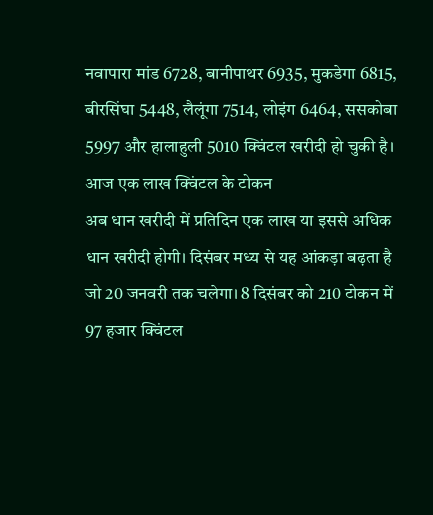नवापारा मांड 6728, बानीपाथर 6935, मुकडेगा 6815, बीरसिंघा 5448, लैलूंगा 7514, लोइंग 6464, ससकोबा 5997 और हालाहुली 5010 क्विंटल खरीदी हो चुकी है।
आज एक लाख क्विंटल के टोकन
अब धान खरीदी में प्रतिदिन एक लाख या इससे अधिक धान खरीदी होगी। दिसंबर मध्य से यह आंकड़ा बढ़ता है जो 20 जनवरी तक चलेगा। 8 दिसंबर को 210 टोकन में 97 हजार क्विंटल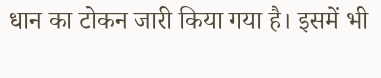धान का टोकन जारी किया गया है। इसमें भी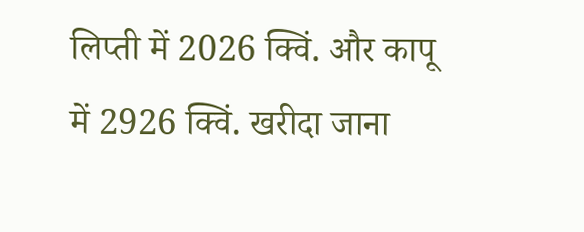लिप्ती में 2026 क्विं. और कापू में 2926 क्विं. खरीदा जाना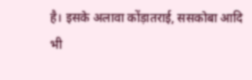है। इसके अलावा कोंड़ातराई, ससकोबा आदि भी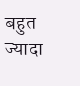बहुत ज्यादा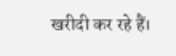खरीदी कर रहे हैं।